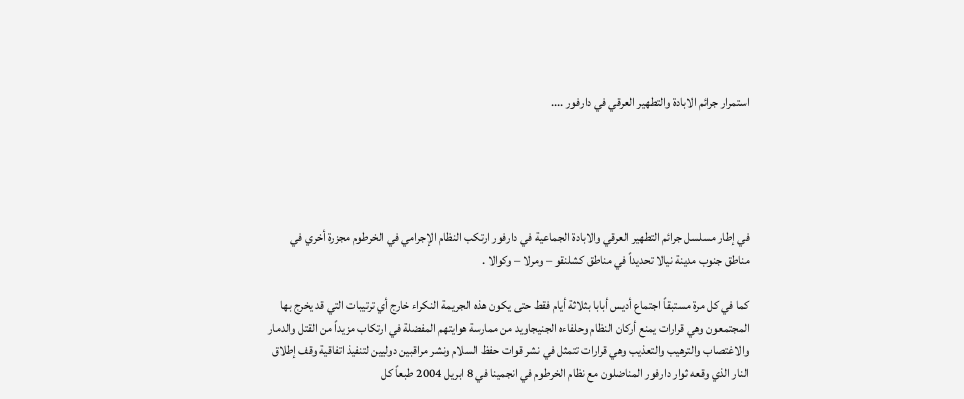استمرار جرائم الابادة والتطهير العرقي في دارفور ....





في إطار مسلسل جرائم التطهير العرقي والابادة الجماعية في دارفور ارتكب النظام الإجرامي في الخرطوم مجزرة أخري في مناطق جنوب مدينة نيالا تحديداً في مناطق كشلنقو – ومرلا – وكوالا .

كما في كل مرة مستبقاً اجتماع أديس أبابا بثلاثة أيام فقط حتى يكون هذه الجريمة النكراء خارج أي ترتيبات التي قد يخرج بها المجتمعون وهي قرارات يمنع أركان النظام وحلفاءه الجنيجاويد من ممارسة هوايتهم المفضلة في ارتكاب مزيداً من القتل والدمار والاغتصاب والترهيب والتعذيب وهي قرارات تتمثل في نشر قوات حفظ السلام ونشر مراقبين دوليين لتنفيذ اتفاقية وقف إطلاق النار الذي وقعه ثوار دارفور المناضلون مع نظام الخرطوم في انجمينا في 8 ابريل 2004 طبعاً كل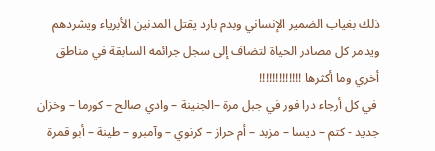ذلك بغياب الضمير الإنساني وبدم بارد يقتل المدنين الأبرياء ويشردهم ويدمر كل مصادر الحياة لتضاف إلى سجل جرائمه السابقة في مناطق أخري وما أكثرها !!!!!!!!!!!!!
 في كل أرجاء درا فور في جبل مرة –الجنينة – وادي صالح – كورما – وخزان جديد - كتم – ديسا – مزبد – أم حراز – كرنوي – وآمبرو – طينة – أبو قمرة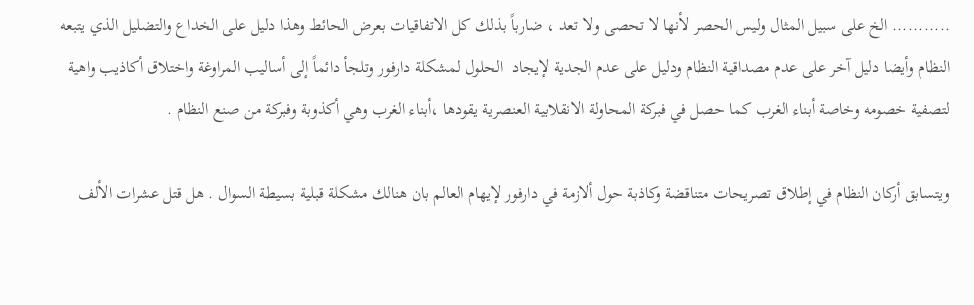........... الخ على سبيل المثال وليس الحصر لأنها لا تحصى ولا تعد ، ضارباً بذلك كل الاتفاقيات بعرض الحائط وهذا دليل على الخداع والتضليل الذي يتبعه النظام وأيضا دليل آخر على عدم مصداقية النظام ودليل على عدم الجدية لإيجاد  الحلول لمشكلة دارفور وتلجأ دائماً إلى أساليب المراوغة واختلاق أكاذيب واهية لتصفية خصومه وخاصة أبناء الغرب كما حصل في فبركة المحاولة الانقلابية العنصرية يقودها ،أبناء الغرب وهي أكذوبة وفبركة من صنع النظام .

ويتسابق أركان النظام في إطلاق تصريحات متناقضة وكاذبة حول ألازمة في دارفور لإيهام العالم بان هنالك مشكلة قبلية بسيطة السوال . هل قتل عشرات الألف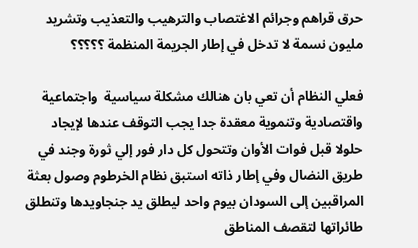حرق قراهم وجرائم الاغتصاب والترهيب والتعذيب وتشريد مليون نسمة لا تدخل في إطار الجريمة المنظمة ؟؟؟؟؟

فعلي النظام أن تعي بان هنالك مشكلة سياسية  واجتماعية واقتصادية وتنموية معقدة جدا يجب التوقف عندها لإيجاد حلولا قبل فوات الأوان وتتحول كل دار فور إلي ثورة وجند في طريق النضال وفي إطار ذاته استبق نظام الخرطوم وصول بعثة المراقبين إلى السودان بيوم واحد ليطلق يد جنجاويدها وتنطلق طائراتها لتقصف المناطق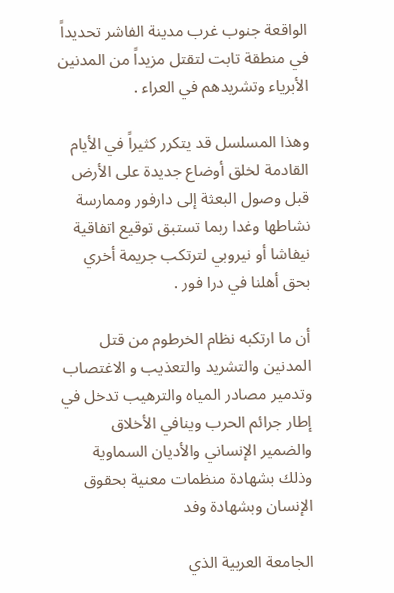الواقعة جنوب غرب مدينة الفاشر تحديداً في منطقة تابت لتقتل مزيداً من المدنين الأبرياء وتشريدهم في العراء .

وهذا المسلسل قد يتكرر كثيراً في الأيام القادمة لخلق أوضاع جديدة على الأرض قبل وصول البعثة إلى دارفور وممارسة نشاطها وغدا ربما تستبق توقيع اتفاقية نيفاشا أو نيروبي لترتكب جريمة أخري بحق أهلنا في درا فور .

أن ما ارتكبه نظام الخرطوم من قتل المدنين والتشريد والتعذيب و الاغتصاب وتدمير مصادر المياه والترهيب تدخل في إطار جرائم الحرب وينافي الأخلاق والضمير الإنساني والأديان السماوية وذلك بشهادة منظمات معنية بحقوق الإنسان وبشهادة وفد

الجامعة العربية الذي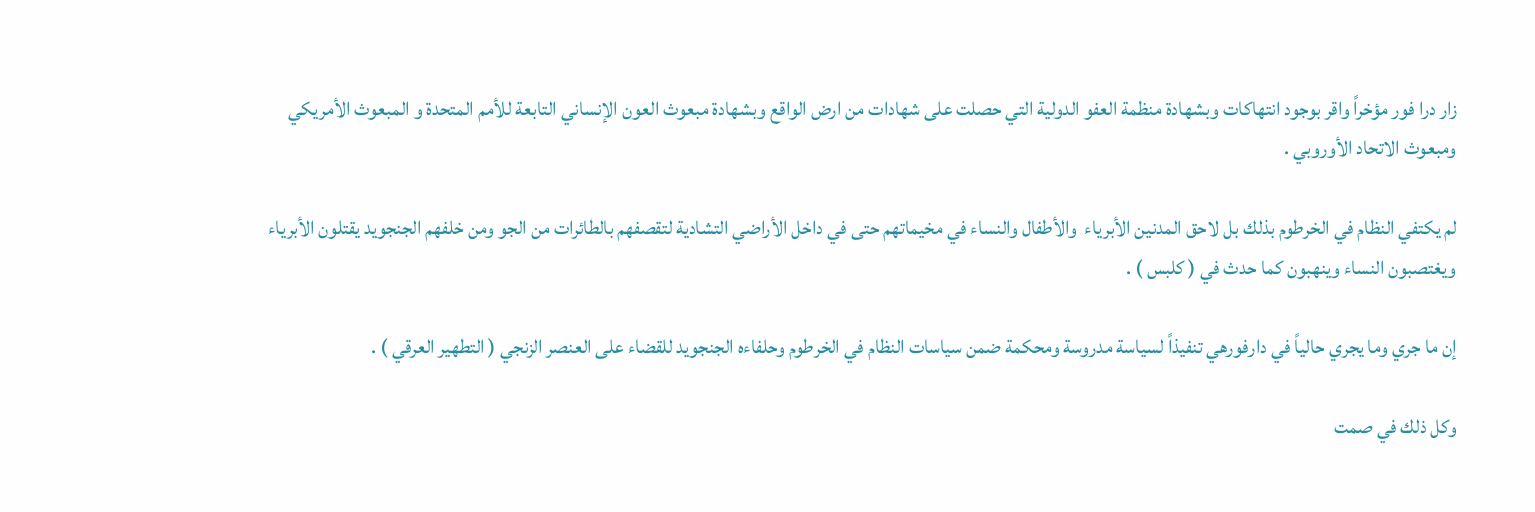زار درا فور مؤخراً واقر بوجود انتهاكات وبشهادة منظمة العفو الدولية التي حصلت على شهادات من ارض الواقع وبشهادة مبعوث العون الإنساني التابعة للأمم المتحدة و المبعوث الأمريكي ومبعوث الاتحاد الأوروبي .

لم يكتفي النظام في الخرطوم بذلك بل لاحق المدنين الأبرياء  والأطفال والنساء في مخيماتهم حتى في داخل الأراضي التشادية لتقصفهم بالطائرات من الجو ومن خلفهم الجنجويد يقتلون الأبرياء ويغتصبون النساء وينهبون كما حدث في ( كلبس ) .

إن ما جري وما يجري حالياً في دارفورهي تنفيذاً لسياسة مدروسة ومحكمة ضمن سياسات النظام في الخرطوم وحلفاءه الجنجويد للقضاء على العنصر الزنجي ( التطهير العرقي ) .

وكل ذلك في صمت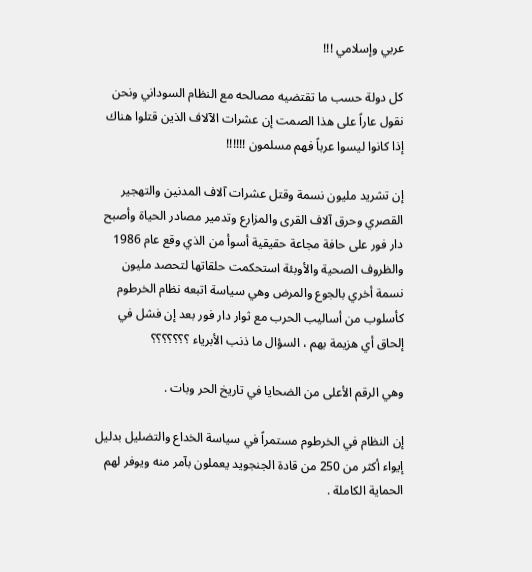عربي وإسلامي !!!

كل دولة حسب ما تقتضيه مصالحه مع النظام السوداني ونحن نقول عاراً على هذا الصمت إن عشرات الآلاف الذين قتلوا هناك إذا كانوا ليسوا عرباً فهم مسلمون !!!!!!

إن تشريد مليون نسمة وقتل عشرات آلاف المدنين والتهجير القصري وحرق آلاف القرى والمزارع وتدمير مصادر الحياة وأصبح دار فور على حافة مجاعة حقيقية أسوأ من الذي وقع عام 1986 والظروف الصحية والأوبئة استحكمت حلقاتها لتحصد مليون نسمة أخري بالجوع والمرض وهي سياسة اتبعه نظام الخرطوم كأسلوب من أساليب الحرب مع ثوار دار فور بعد إن فشل في إلحاق أي هزيمة بهم ، السؤال ما ذنب الأبرياء ؟؟؟؟؟؟؟

وهي الرقم الأعلى من الضحايا في تاريخ الحر وبات .

إن النظام في الخرطوم مستمراً في سياسة الخداع والتضليل بدليل إيواء أكثر من 250 من قادة الجنجويد يعملون بآمر منه ويوفر لهم الحماية الكاملة .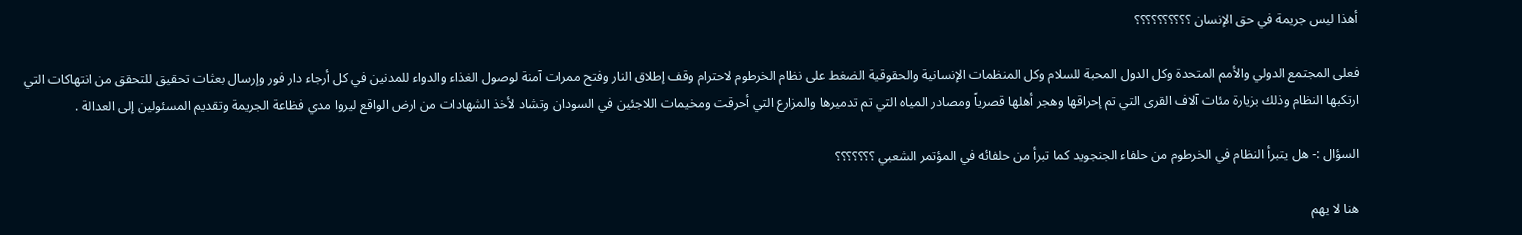أهذا ليس جريمة في حق الإنسان ؟؟؟؟؟؟؟؟؟؟

فعلى المجتمع الدولي والأمم المتحدة وكل الدول المحبة للسلام وكل المنظمات الإنسانية والحقوقية الضغط على نظام الخرطوم لاحترام وقف إطلاق النار وفتح ممرات آمنة لوصول الغذاء والدواء للمدنين في كل أرجاء دار فور وإرسال بعثات تحقيق للتحقق من انتهاكات التي ارتكبها النظام وذلك بزيارة مئات آلاف القرى التي تم إحراقها وهجر أهلها قصرياً ومصادر المياه التي تم تدميرها والمزارع التي أحرقت ومخيمات اللاجئين في السودان وتشاد لأخذ الشهادات من ارض الواقع ليروا مدي فظاعة الجريمة وتقديم المسئولين إلى العدالة .

السؤال :- هل يتبرأ النظام في الخرطوم من حلفاء الجنجويد كما تبرأ من حلفائه في المؤتمر الشعبي ؟؟؟؟؟؟؟

هنا لا يهم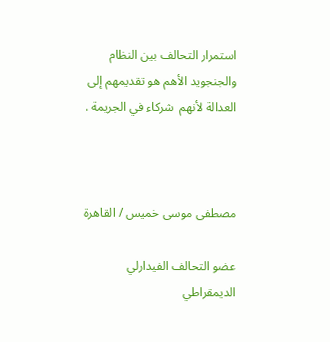استمرار التحالف بين النظام والجنجويد الأهم هو تقديمهم إلى العدالة لأنهم  شركاء في الجريمة .



مصطفى موسى خميس / القاهرة

عضو التحالف الفيدارلي الديمقراطي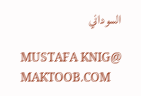السوداني

MUSTAFA KNIG@ MAKTOOB.COM